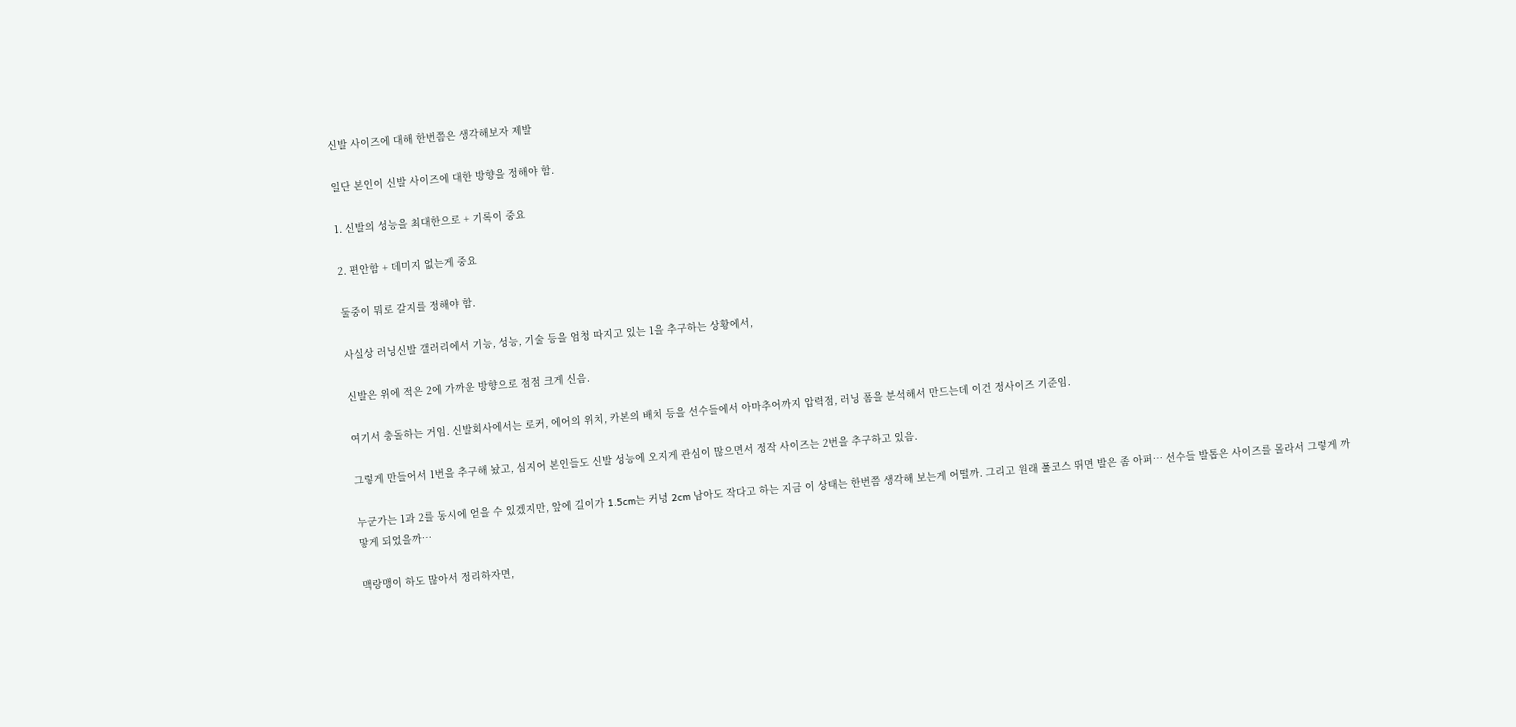신발 사이즈에 대해 한번쯤은 생각해보자 제발

일단 본인이 신발 사이즈에 대한 방향을 정해야 함.

1. 신발의 성능을 최대한으로 + 기록이 중요

2. 편안함 + 데미지 없는게 중요

둘중이 뭐로 갈지를 정해야 함.

사실상 러닝신발 갤러리에서 기능, 성능, 기술 등을 엄청 따지고 있는 1을 추구하는 상황에서,

신발은 위에 적은 2에 가까운 방향으로 점점 크게 신음.

여기서 충돌하는 거임. 신발회사에서는 로커, 에어의 위치, 카본의 배치 등을 선수들에서 아마추어까지 압력점, 러닝 폼을 분석해서 만드는데 이건 정사이즈 기준임.

그렇게 만들어서 1번을 추구해 놨고, 심지어 본인들도 신발 성능에 오지게 관심이 많으면서 정작 사이즈는 2번을 추구하고 있음.

누군가는 1과 2를 동시에 얻을 수 있겠지만, 앞에 길이가 1.5cm는 커녕 2cm 남아도 작다고 하는 지금 이 상태는 한번쯤 생각해 보는게 어떨까. 그리고 원래 풀코스 뛰면 발은 좀 아퍼… 선수들 발톱은 사이즈를 몰라서 그렇게 까맣게 되었을까…

맥랑맹이 하도 많아서 정리하자면,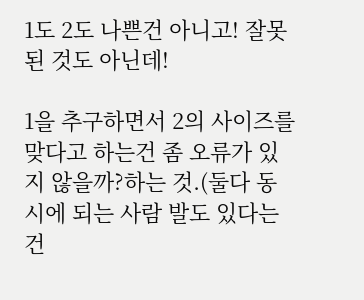1도 2도 나쁜건 아니고! 잘못된 것도 아닌데!

1을 추구하면서 2의 사이즈를 맞다고 하는건 좀 오류가 있지 않을까?하는 것.(둘다 동시에 되는 사람 발도 있다는 건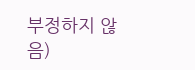부정하지 않음)